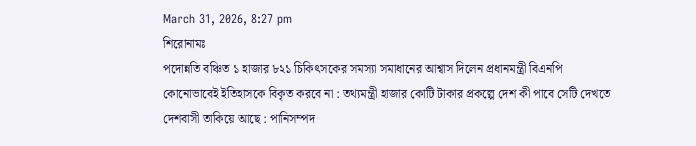March 31, 2026, 8:27 pm
শিরোনামঃ
পদোন্নতি বঞ্চিত ১ হাজার ৮২১ চিকিৎসকের সমস্যা সমাধানের আশ্বাস দিলেন প্রধানমন্ত্রী বিএনপি কোনোভাবেই ইতিহাসকে বিকৃত করবে না : তথ্যমন্ত্রী হাজার কোটি টাকার প্রকল্পে দেশ কী পাবে সেটি দেখতে দেশবাসী তাকিয়ে আছে : পানিসম্পদ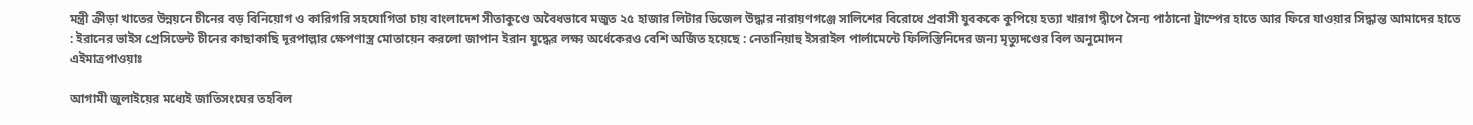মন্ত্রী ক্রীড়া খাতের উন্নয়নে চীনের বড় বিনিয়োগ ও কারিগরি সহযোগিতা চায় বাংলাদেশ সীতাকুণ্ডে অবৈধভাবে মজুত ২৫ হাজার লিটার ডিজেল উদ্ধার নারায়ণগঞ্জে সালিশের বিরোধে প্রবাসী যুবককে কুপিয়ে হত্যা খারাগ দ্বীপে সৈন্য পাঠানো ট্রাম্পের হাতে আর ফিরে যাওয়ার সিদ্ধান্ত আমাদের হাতে : ইরানের ভাইস প্রেসিডেন্ট চীনের কাছাকাছি দূরপাল্লার ক্ষেপণাস্ত্র মোতায়েন করলো জাপান ইরান যুদ্ধের লক্ষ্য অর্ধেকেরও বেশি অর্জিত হয়েছে : নেতানিয়াহু ইসরাইল পার্লামেন্টে ফিলিস্তিনিদের জন্য মৃত্যুদণ্ডের বিল অনুমোদন
এইমাত্রপাওয়াঃ

আগামী জুলাইয়ের মধ্যেই জাতিসংঘের তহবিল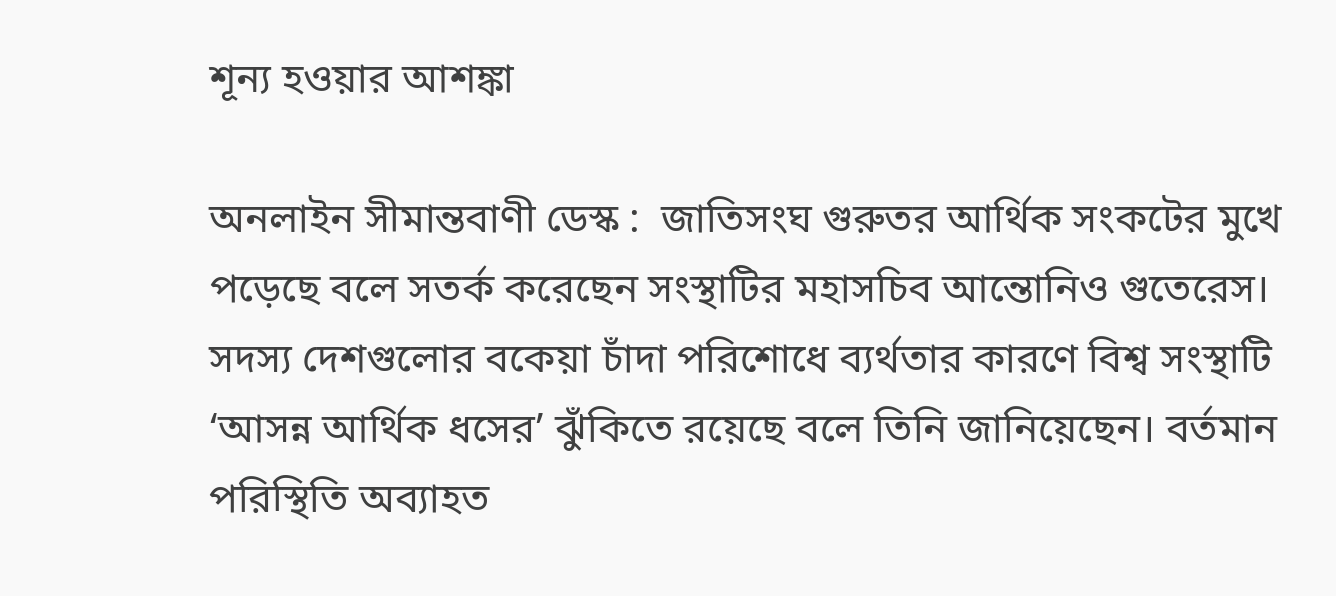শূন্য হওয়ার আশঙ্কা

অনলাইন সীমান্তবাণী ডেস্ক :  জাতিসংঘ গুরুতর আর্থিক সংকটের মুখে পড়েছে বলে সতর্ক করেছেন সংস্থাটির মহাসচিব আন্তোনিও গুতেরেস। সদস্য দেশগুলোর বকেয়া চাঁদা পরিশোধে ব্যর্থতার কারণে বিশ্ব সংস্থাটি ‘আসন্ন আর্থিক ধসের’ ঝুঁকিতে রয়েছে বলে তিনি জানিয়েছেন। বর্তমান পরিস্থিতি অব্যাহত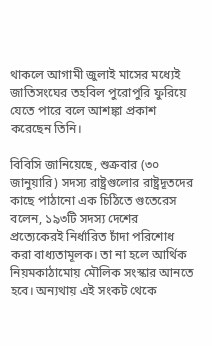থাকলে আগামী জুলাই মাসের মধ্যেই জাতিসংঘের তহবিল পুরোপুরি ফুরিয়ে যেতে পারে বলে আশঙ্কা প্রকাশ করেছেন তিনি।

বিবিসি জানিয়েছে, শুক্রবার (৩০ জানুয়ারি) সদস্য রাষ্ট্রগুলোর রাষ্ট্রদূতদের কাছে পাঠানো এক চিঠিতে গুতেরেস বলেন, ১৯৩টি সদস্য দেশের প্রত্যেকেরই নির্ধারিত চাঁদা পরিশোধ করা বাধ্যতামূলক। তা না হলে আর্থিক নিয়মকাঠামোয় মৌলিক সংস্কার আনতে হবে। অন্যথায় এই সংকট থেকে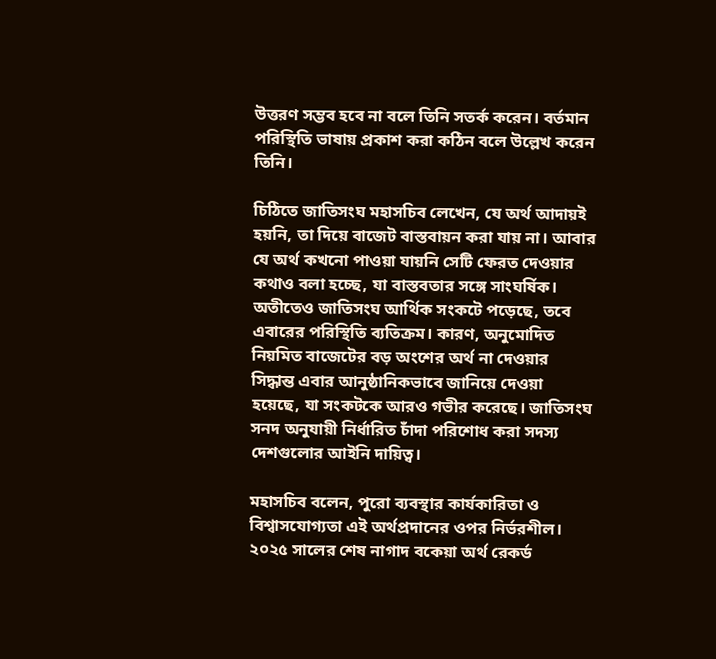উত্তরণ সম্ভব হবে না বলে তিনি সতর্ক করেন। বর্তমান পরিস্থিতি ভাষায় প্রকাশ করা কঠিন বলে উল্লেখ করেন তিনি।

চিঠিতে জাতিসংঘ মহাসচিব লেখেন, যে অর্থ আদায়ই হয়নি, তা দিয়ে বাজেট বাস্তবায়ন করা যায় না। আবার যে অর্থ কখনো পাওয়া যায়নি সেটি ফেরত দেওয়ার কথাও বলা হচ্ছে, যা বাস্তবতার সঙ্গে সাংঘর্ষিক। অতীতেও জাতিসংঘ আর্থিক সংকটে পড়েছে, তবে এবারের পরিস্থিতি ব্যতিক্রম। কারণ, অনুমোদিত নিয়মিত বাজেটের বড় অংশের অর্থ না দেওয়ার সিদ্ধান্ত এবার আনুষ্ঠানিকভাবে জানিয়ে দেওয়া হয়েছে, যা সংকটকে আরও গভীর করেছে। জাতিসংঘ সনদ অনুযায়ী নির্ধারিত চাঁদা পরিশোধ করা সদস্য দেশগুলোর আইনি দায়িত্ব।

মহাসচিব বলেন, পুরো ব্যবস্থার কার্যকারিতা ও বিশ্বাসযোগ্যতা এই অর্থপ্রদানের ওপর নির্ভরশীল। ২০২৫ সালের শেষ নাগাদ বকেয়া অর্থ রেকর্ড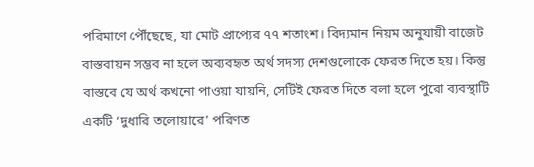পরিমাণে পৌঁছেছে, যা মোট প্রাপ্যের ৭৭ শতাংশ। বিদ্যমান নিয়ম অনুযায়ী বাজেট বাস্তবায়ন সম্ভব না হলে অব্যবহৃত অর্থ সদস্য দেশগুলোকে ফেরত দিতে হয়। কিন্তু বাস্তবে যে অর্থ কখনো পাওয়া যায়নি, সেটিই ফেরত দিতে বলা হলে পুরো ব্যবস্থাটি একটি ‘দুধারি তলোয়ারে’ পরিণত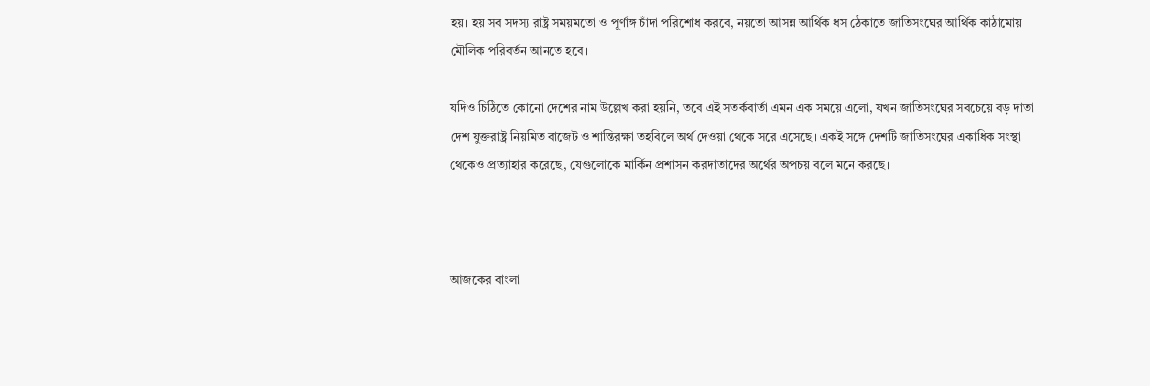হয়। হয় সব সদস্য রাষ্ট্র সময়মতো ও পূর্ণাঙ্গ চাঁদা পরিশোধ করবে, নয়তো আসন্ন আর্থিক ধস ঠেকাতে জাতিসংঘের আর্থিক কাঠামোয় মৌলিক পরিবর্তন আনতে হবে।

যদিও চিঠিতে কোনো দেশের নাম উল্লেখ করা হয়নি, তবে এই সতর্কবার্তা এমন এক সময়ে এলো, যখন জাতিসংঘের সবচেয়ে বড় দাতা দেশ যুক্তরাষ্ট্র নিয়মিত বাজেট ও শান্তিরক্ষা তহবিলে অর্থ দেওয়া থেকে সরে এসেছে। একই সঙ্গে দেশটি জাতিসংঘের একাধিক সংস্থা থেকেও প্রত্যাহার করেছে, যেগুলোকে মার্কিন প্রশাসন করদাতাদের অর্থের অপচয় বলে মনে করছে।



আজকের বাংলা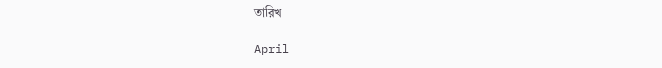তারিখ

April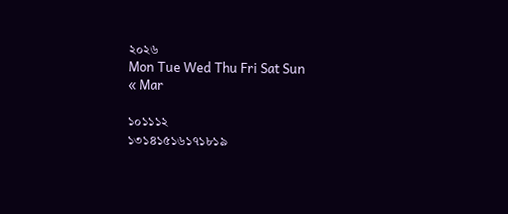২০২৬
Mon Tue Wed Thu Fri Sat Sun
« Mar

১০১১১২
১৩১৪১৫১৬১৭১৮১৯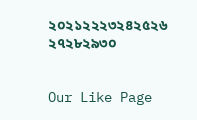২০২১২২২৩২৪২৫২৬
২৭২৮২৯৩০


Our Like Page